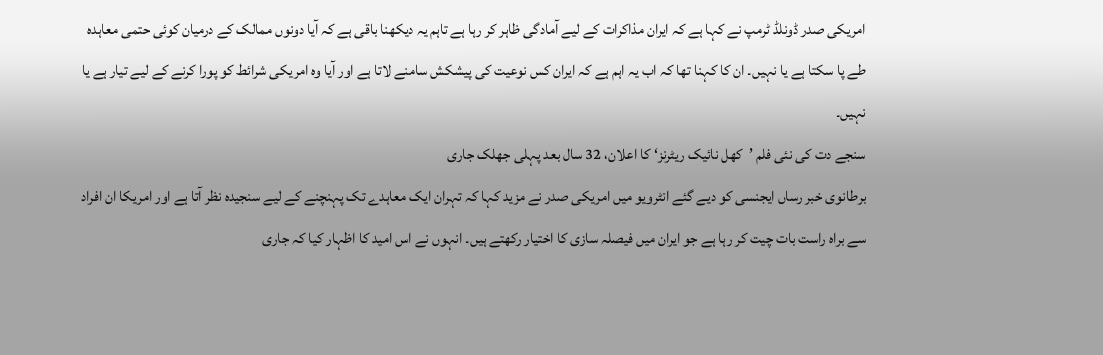امریکی صدر ڈونلڈ ٹرمپ نے کہا ہے کہ ایران مذاکرات کے لیے آمادگی ظاہر کر رہا ہے تاہم یہ دیکھنا باقی ہے کہ آیا دونوں ممالک کے درمیان کوئی حتمی معاہدہ طے پا سکتا ہے یا نہیں۔ ان کا کہنا تھا کہ اب یہ اہم ہے کہ ایران کس نوعیت کی پیشکش سامنے لاتا ہے اور آیا وہ امریکی شرائط کو پورا کرنے کے لیے تیار ہے یا نہیں۔
سنجے دت کی نئی فلم ’کھل نائیک ریٹرنز‘ کا اعلان، 32 سال بعد پہلی جھلک جاری
برطانوی خبر رساں ایجنسی کو دیے گئے انٹرویو میں امریکی صدر نے مزید کہا کہ تہران ایک معاہدے تک پہنچنے کے لیے سنجیدہ نظر آتا ہے اور امریکا ان افراد سے براہ راست بات چیت کر رہا ہے جو ایران میں فیصلہ سازی کا اختیار رکھتے ہیں۔ انہوں نے اس امید کا اظہار کیا کہ جاری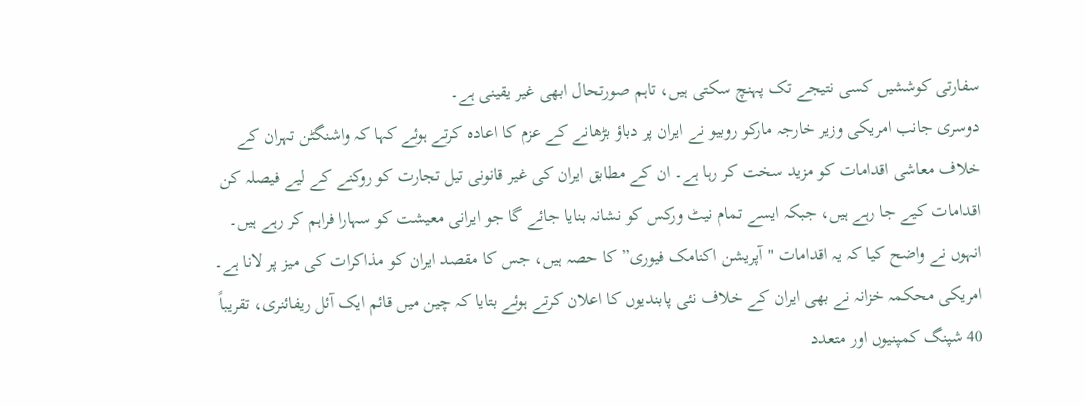سفارتی کوششیں کسی نتیجے تک پہنچ سکتی ہیں، تاہم صورتحال ابھی غیر یقینی ہے۔
دوسری جانب امریکی وزیر خارجہ مارکو روبیو نے ایران پر دباؤ بڑھانے کے عزم کا اعادہ کرتے ہوئے کہا کہ واشنگٹن تہران کے خلاف معاشی اقدامات کو مزید سخت کر رہا ہے۔ ان کے مطابق ایران کی غیر قانونی تیل تجارت کو روکنے کے لیے فیصلہ کن اقدامات کیے جا رہے ہیں، جبکہ ایسے تمام نیٹ ورکس کو نشانہ بنایا جائے گا جو ایرانی معیشت کو سہارا فراہم کر رہے ہیں۔ انہوں نے واضح کیا کہ یہ اقدامات "آپریشن اکنامک فیوری” کا حصہ ہیں، جس کا مقصد ایران کو مذاکرات کی میز پر لانا ہے۔
امریکی محکمہ خزانہ نے بھی ایران کے خلاف نئی پابندیوں کا اعلان کرتے ہوئے بتایا کہ چین میں قائم ایک آئل ریفائنری، تقریباً 40 شپنگ کمپنیوں اور متعدد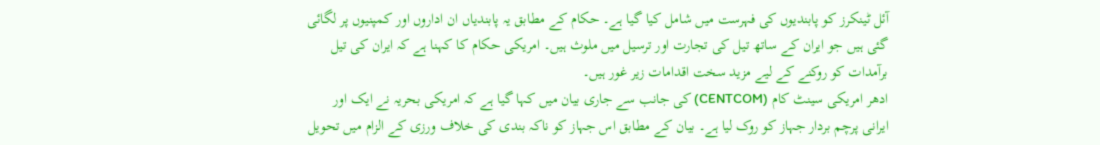آئل ٹینکرز کو پابندیوں کی فہرست میں شامل کیا گیا ہے۔ حکام کے مطابق یہ پابندیاں ان اداروں اور کمپنیوں پر لگائی گئی ہیں جو ایران کے ساتھ تیل کی تجارت اور ترسیل میں ملوث ہیں۔ امریکی حکام کا کہنا ہے کہ ایران کی تیل برآمدات کو روکنے کے لیے مزید سخت اقدامات زیر غور ہیں۔
ادھر امریکی سینٹ کام (CENTCOM) کی جانب سے جاری بیان میں کہا گیا ہے کہ امریکی بحریہ نے ایک اور ایرانی پرچم بردار جہاز کو روک لیا ہے۔ بیان کے مطابق اس جہاز کو ناکہ بندی کی خلاف ورزی کے الزام میں تحویل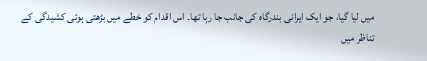میں لیا گیا، جو ایک ایرانی بندرگاہ کی جانب جا رہا تھا۔ اس اقدام کو خطے میں بڑھتی ہوئی کشیدگی کے تناظر میں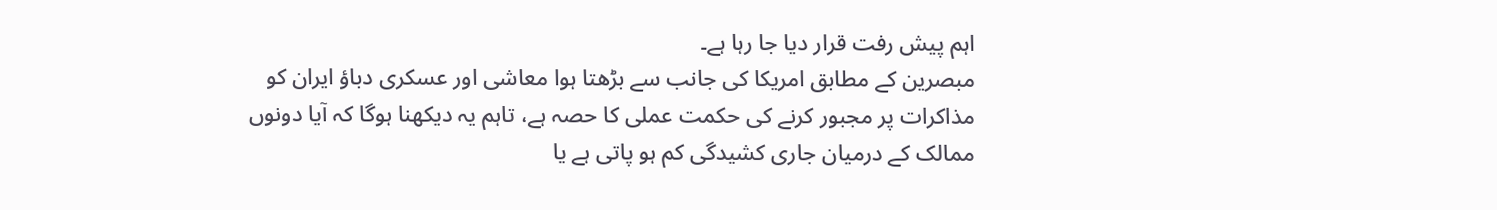اہم پیش رفت قرار دیا جا رہا ہے۔
مبصرین کے مطابق امریکا کی جانب سے بڑھتا ہوا معاشی اور عسکری دباؤ ایران کو مذاکرات پر مجبور کرنے کی حکمت عملی کا حصہ ہے، تاہم یہ دیکھنا ہوگا کہ آیا دونوں ممالک کے درمیان جاری کشیدگی کم ہو پاتی ہے یا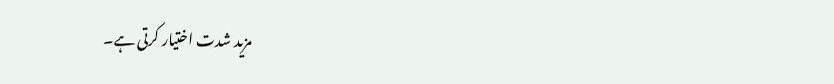مزید شدت اختیار کرتی ہے۔